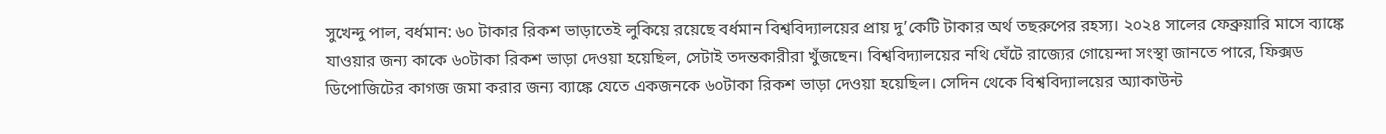সুখেন্দু পাল, বর্ধমান: ৬০ টাকার রিকশ ভাড়াতেই লুকিয়ে রয়েছে বর্ধমান বিশ্ববিদ্যালয়ের প্রায় দু’কেটি টাকার অর্থ তছরুপের রহস্য। ২০২৪ সালের ফেব্রুয়ারি মাসে ব্যাঙ্কে যাওয়ার জন্য কাকে ৬০টাকা রিকশ ভাড়া দেওয়া হয়েছিল, সেটাই তদন্তকারীরা খুঁজছেন। বিশ্ববিদ্যালয়ের নথি ঘেঁটে রাজ্যের গোয়েন্দা সংস্থা জানতে পারে, ফিক্সড ডিপোজিটের কাগজ জমা করার জন্য ব্যাঙ্কে যেতে একজনকে ৬০টাকা রিকশ ভাড়া দেওয়া হয়েছিল। সেদিন থেকে বিশ্ববিদ্যালয়ের অ্যাকাউন্ট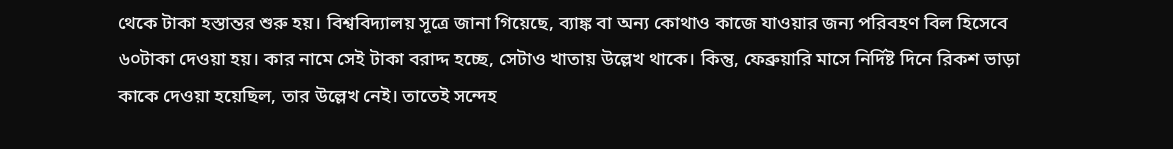থেকে টাকা হস্তান্তর শুরু হয়। বিশ্ববিদ্যালয় সূত্রে জানা গিয়েছে, ব্যাঙ্ক বা অন্য কোথাও কাজে যাওয়ার জন্য পরিবহণ বিল হিসেবে ৬০টাকা দেওয়া হয়। কার নামে সেই টাকা বরাদ্দ হচ্ছে, সেটাও খাতায় উল্লেখ থাকে। কিন্তু, ফেব্রুয়ারি মাসে নির্দিষ্ট দিনে রিকশ ভাড়া কাকে দেওয়া হয়েছিল, তার উল্লেখ নেই। তাতেই সন্দেহ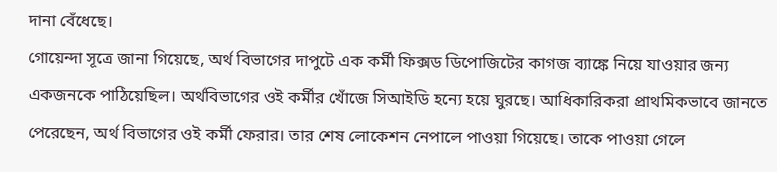দানা বেঁধেছে।
গোয়েন্দা সূত্রে জানা গিয়েছে, অর্থ বিভাগের দাপুটে এক কর্মী ফিক্সড ডিপোজিটের কাগজ ব্যাঙ্কে নিয়ে যাওয়ার জন্য একজনকে পাঠিয়েছিল। অর্থবিভাগের ওই কর্মীর খোঁজে সিআইডি হন্যে হয়ে ঘুরছে। আধিকারিকরা প্রাথমিকভাবে জানতে পেরেছেন, অর্থ বিভাগের ওই কর্মী ফেরার। তার শেষ লোকেশন নেপালে পাওয়া গিয়েছে। তাকে পাওয়া গেলে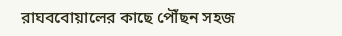রাঘববোয়ালের কাছে পৌঁছন সহজ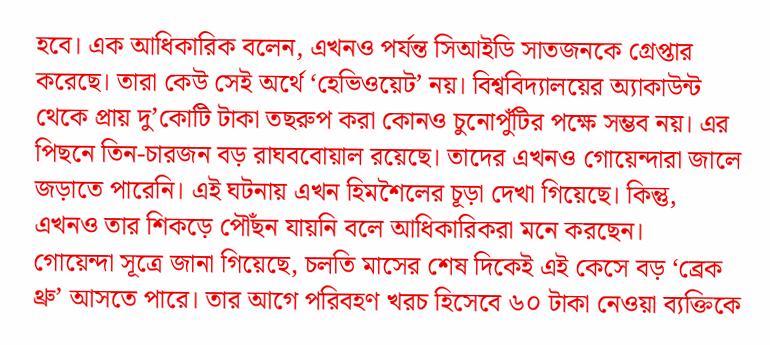হবে। এক আধিকারিক বলেন, এখনও পর্যন্ত সিআইডি সাতজনকে গ্রেপ্তার করেছে। তারা কেউ সেই অর্থে ‘হেভিওয়েট’ নয়। বিশ্ববিদ্যালয়ের অ্যাকাউন্ট থেকে প্রায় দু’কোটি টাকা তছরুপ করা কোনও চুনোপুঁটির পক্ষে সম্ভব নয়। এর পিছনে তিন-চারজন বড় রাঘববোয়াল রয়েছে। তাদের এখনও গোয়েন্দারা জালে জড়াতে পারেনি। এই ঘটনায় এখন হিমশৈলের চূড়া দেখা গিয়েছে। কিন্তু, এখনও তার শিকড়ে পৌঁছন যায়নি বলে আধিকারিকরা মনে করছেন।
গোয়েন্দা সূত্রে জানা গিয়েছে, চলতি মাসের শেষ দিকেই এই কেসে বড় ‘ব্রেক থ্রু’ আসতে পারে। তার আগে পরিবহণ খরচ হিসেবে ৬০ টাকা নেওয়া ব্যক্তিকে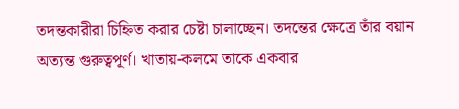তদন্তকারীরা চিহ্নিত করার চেষ্টা চালাচ্ছেন। তদন্তের ক্ষেত্রে তাঁর বয়ান অত্যন্ত গুরুত্বপূর্ণ। খাতায়-কলমে তাকে একবার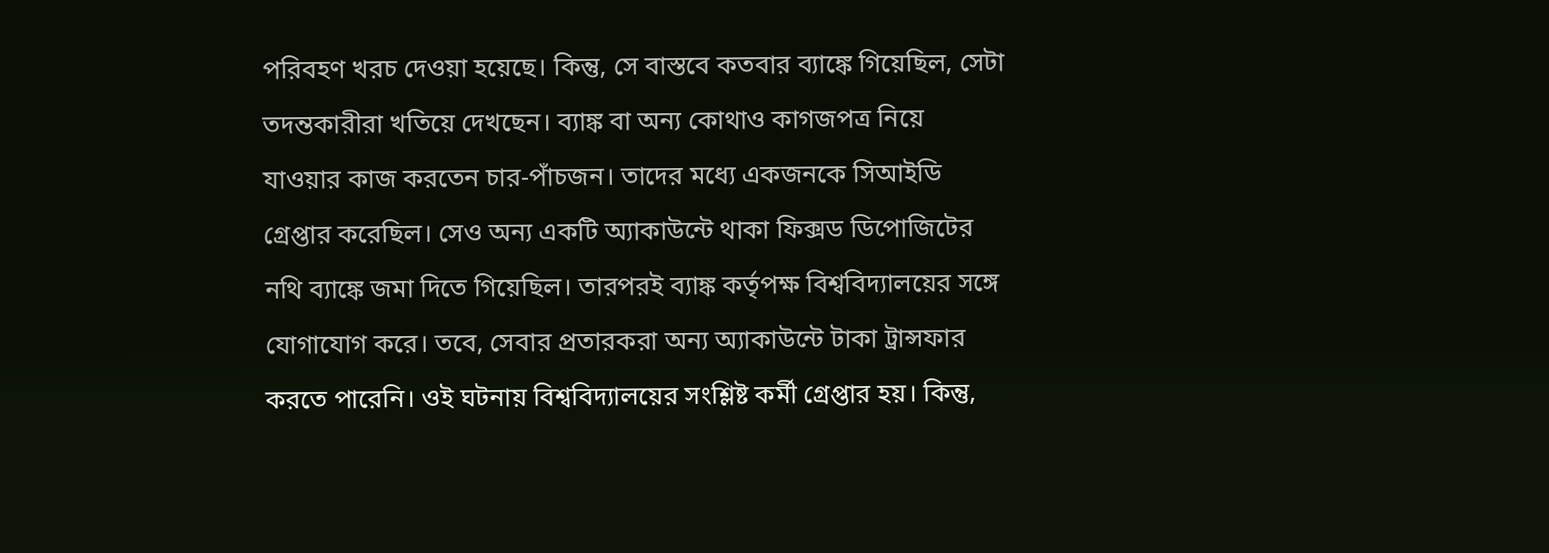পরিবহণ খরচ দেওয়া হয়েছে। কিন্তু, সে বাস্তবে কতবার ব্যাঙ্কে গিয়েছিল, সেটা তদন্তকারীরা খতিয়ে দেখছেন। ব্যাঙ্ক বা অন্য কোথাও কাগজপত্র নিয়ে যাওয়ার কাজ করতেন চার-পাঁচজন। তাদের মধ্যে একজনকে সিআইডি গ্রেপ্তার করেছিল। সেও অন্য একটি অ্যাকাউন্টে থাকা ফিক্সড ডিপোজিটের নথি ব্যাঙ্কে জমা দিতে গিয়েছিল। তারপরই ব্যাঙ্ক কর্তৃপক্ষ বিশ্ববিদ্যালয়ের সঙ্গে যোগাযোগ করে। তবে, সেবার প্রতারকরা অন্য অ্যাকাউন্টে টাকা ট্রান্সফার করতে পারেনি। ওই ঘটনায় বিশ্ববিদ্যালয়ের সংশ্লিষ্ট কর্মী গ্রেপ্তার হয়। কিন্তু,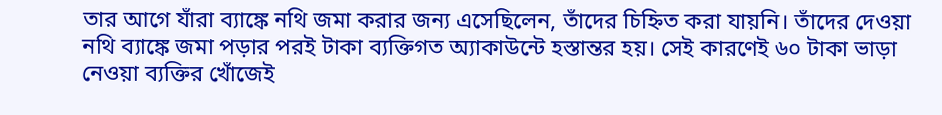তার আগে যাঁরা ব্যাঙ্কে নথি জমা করার জন্য এসেছিলেন, তাঁদের চিহ্নিত করা যায়নি। তাঁদের দেওয়া নথি ব্যাঙ্কে জমা পড়ার পরই টাকা ব্যক্তিগত অ্যাকাউন্টে হস্তান্তর হয়। সেই কারণেই ৬০ টাকা ভাড়া নেওয়া ব্যক্তির খোঁজেই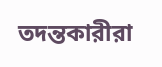তদন্তকারীরা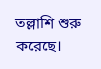তল্লাশি শুরু করেছে।